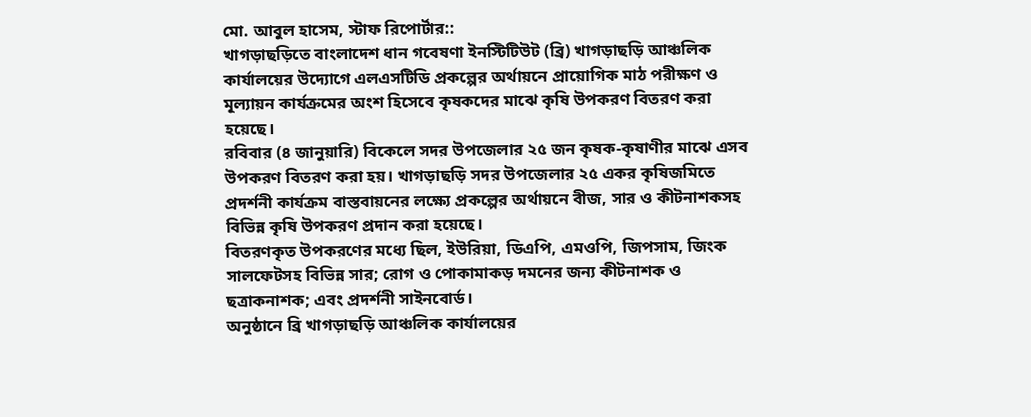মো. আবুল হাসেম, স্টাফ রিপোর্টার::
খাগড়াছড়িতে বাংলাদেশ ধান গবেষণা ইনস্টিটিউট (ব্রি) খাগড়াছড়ি আঞ্চলিক কার্যালয়ের উদ্যোগে এলএসটিডি প্রকল্পের অর্থায়নে প্রায়োগিক মাঠ পরীক্ষণ ও মূল্যায়ন কার্যক্রমের অংশ হিসেবে কৃষকদের মাঝে কৃষি উপকরণ বিতরণ করা হয়েছে।
রবিবার (৪ জানুয়ারি) বিকেলে সদর উপজেলার ২৫ জন কৃষক-কৃষাণীর মাঝে এসব উপকরণ বিতরণ করা হয়। খাগড়াছড়ি সদর উপজেলার ২৫ একর কৃষিজমিতে প্রদর্শনী কার্যক্রম বাস্তবায়নের লক্ষ্যে প্রকল্পের অর্থায়নে বীজ, সার ও কীটনাশকসহ বিভিন্ন কৃষি উপকরণ প্রদান করা হয়েছে।
বিতরণকৃত উপকরণের মধ্যে ছিল, ইউরিয়া, ডিএপি, এমওপি, জিপসাম, জিংক সালফেটসহ বিভিন্ন সার; রোগ ও পোকামাকড় দমনের জন্য কীটনাশক ও ছত্রাকনাশক; এবং প্রদর্শনী সাইনবোর্ড।
অনুষ্ঠানে ব্রি খাগড়াছড়ি আঞ্চলিক কার্যালয়ের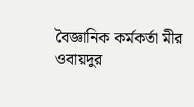বৈজ্ঞানিক কর্মকর্তা মীর ওবায়দুর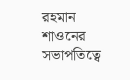রহমান শাওনের সভাপতিত্বে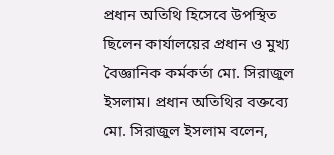প্রধান অতিথি হিসেবে উপস্থিত ছিলেন কার্যালয়ের প্রধান ও মুখ্য বৈজ্ঞানিক কর্মকর্তা মো. সিরাজুল ইসলাম। প্রধান অতিথির বক্তব্যে মো. সিরাজুল ইসলাম বলেন,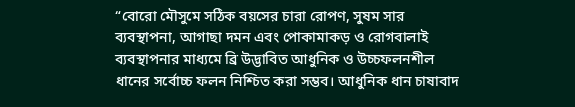“বোরো মৌসুমে সঠিক বয়সের চারা রোপণ, সুষম সার ব্যবস্থাপনা, আগাছা দমন এবং পোকামাকড় ও রোগবালাই ব্যবস্থাপনার মাধ্যমে ব্রি উদ্ভাবিত আধুনিক ও উচ্চফলনশীল ধানের সর্বোচ্চ ফলন নিশ্চিত করা সম্ভব। আধুনিক ধান চাষাবাদ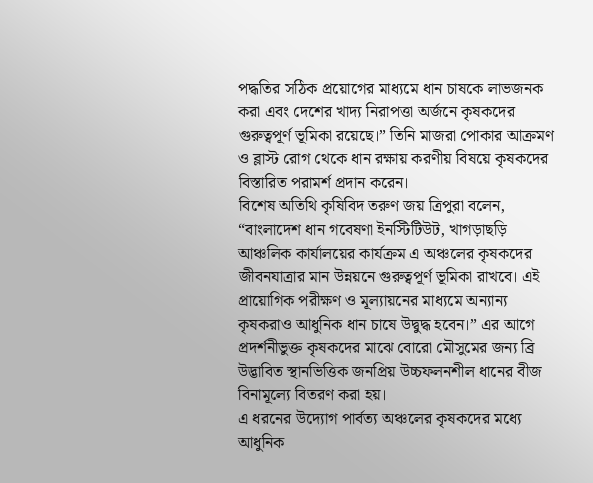পদ্ধতির সঠিক প্রয়োগের মাধ্যমে ধান চাষকে লাভজনক করা এবং দেশের খাদ্য নিরাপত্তা অর্জনে কৃষকদের গুরুত্বপূর্ণ ভূমিকা রয়েছে।” তিনি মাজরা পোকার আক্রমণ ও ব্লাস্ট রোগ থেকে ধান রক্ষায় করণীয় বিষয়ে কৃষকদের বিস্তারিত পরামর্শ প্রদান করেন।
বিশেষ অতিথি কৃষিবিদ তরুণ জয় ত্রিপুরা বলেন, “বাংলাদেশ ধান গবেষণা ইনস্টিটিউট, খাগড়াছড়ি আঞ্চলিক কার্যালয়ের কার্যক্রম এ অঞ্চলের কৃষকদের জীবনযাত্রার মান উন্নয়নে গুরুত্বপূর্ণ ভূমিকা রাখবে। এই প্রায়োগিক পরীক্ষণ ও মূল্যায়নের মাধ্যমে অন্যান্য কৃষকরাও আধুনিক ধান চাষে উদ্বুদ্ধ হবেন।” এর আগে প্রদর্শনীভুক্ত কৃষকদের মাঝে বোরো মৌসুমের জন্য ব্রি উদ্ভাবিত স্থানভিত্তিক জনপ্রিয় উচ্চফলনশীল ধানের বীজ বিনামূল্যে বিতরণ করা হয়।
এ ধরনের উদ্যোগ পার্বত্য অঞ্চলের কৃষকদের মধ্যে আধুনিক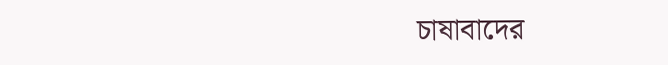চাষাবাদের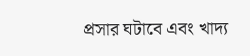প্রসার ঘটাবে এবং খাদ্য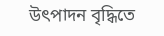উৎপাদন বৃদ্ধিতে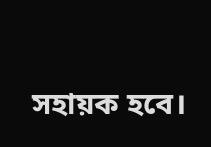সহায়ক হবে।